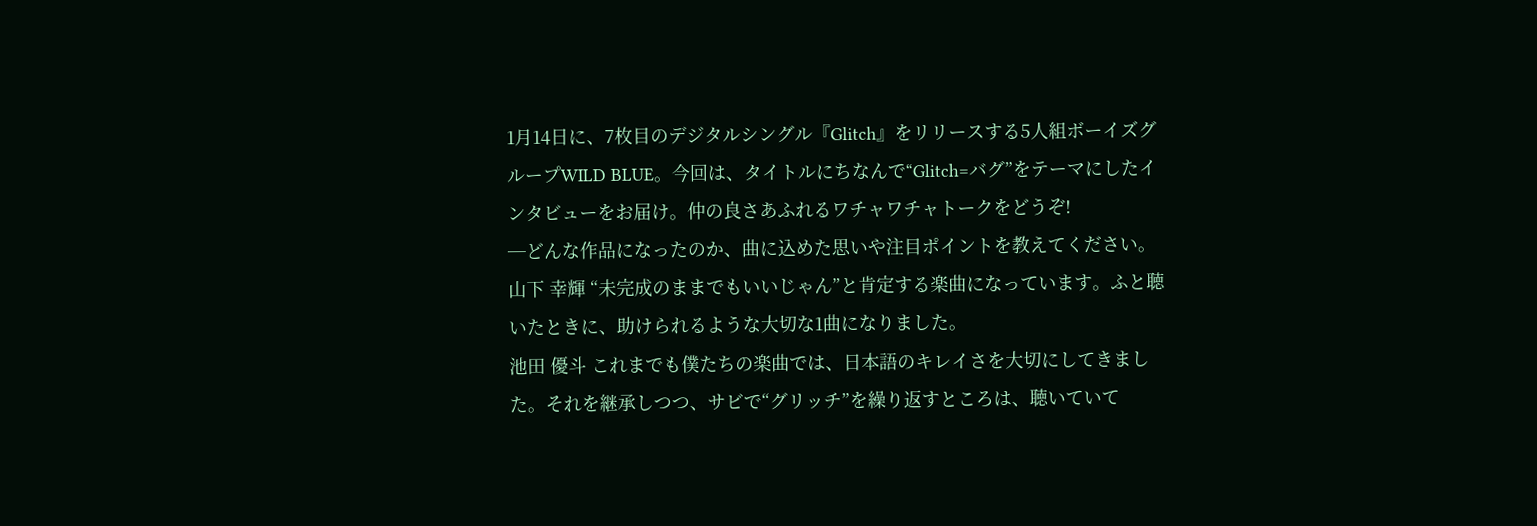1月14日に、7枚目のデジタルシングル『Glitch』をリリースする5人組ボーイズグループWILD BLUE。今回は、タイトルにちなんで“Glitch=バグ”をテーマにしたインタビューをお届け。仲の良さあふれるワチャワチャトークをどうぞ!
─どんな作品になったのか、曲に込めた思いや注目ポイントを教えてください。
山下 幸輝 “未完成のままでもいいじゃん”と肯定する楽曲になっています。ふと聴いたときに、助けられるような大切な1曲になりました。
池田 優斗 これまでも僕たちの楽曲では、日本語のキレイさを大切にしてきました。それを継承しつつ、サビで“グリッチ”を繰り返すところは、聴いていて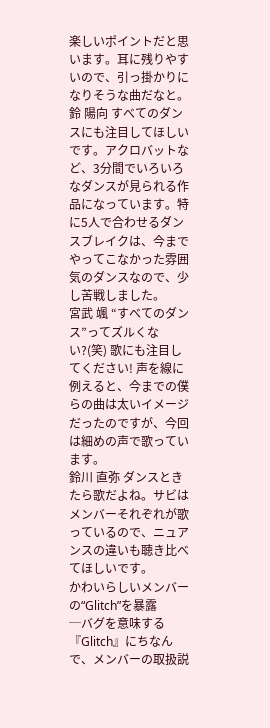楽しいポイントだと思います。耳に残りやすいので、引っ掛かりになりそうな曲だなと。
鈴 陽向 すべてのダンスにも注目してほしいです。アクロバットなど、3分間でいろいろなダンスが見られる作品になっています。特に5人で合わせるダンスブレイクは、今までやってこなかった雰囲気のダンスなので、少し苦戦しました。
宮武 颯 “すべてのダンス”ってズルくない?(笑) 歌にも注目してください! 声を線に例えると、今までの僕らの曲は太いイメージだったのですが、今回は細めの声で歌っています。
鈴川 直弥 ダンスときたら歌だよね。サビはメンバーそれぞれが歌っているので、ニュアンスの違いも聴き比べてほしいです。
かわいらしいメンバーの“Glitch”を暴露
─バグを意味する『Glitch』にちなんで、メンバーの取扱説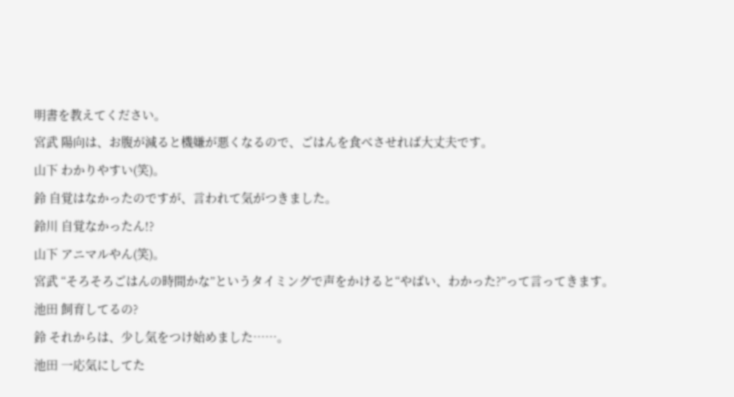明書を教えてください。
宮武 陽向は、お腹が減ると機嫌が悪くなるので、ごはんを食べさせれば大丈夫です。
山下 わかりやすい(笑)。
鈴 自覚はなかったのですが、言われて気がつきました。
鈴川 自覚なかったん!?
山下 アニマルやん(笑)。
宮武 “そろそろごはんの時間かな”というタイミングで声をかけると“やばい、わかった?”って言ってきます。
池田 飼育してるの?
鈴 それからは、少し気をつけ始めました……。
池田 一応気にしてた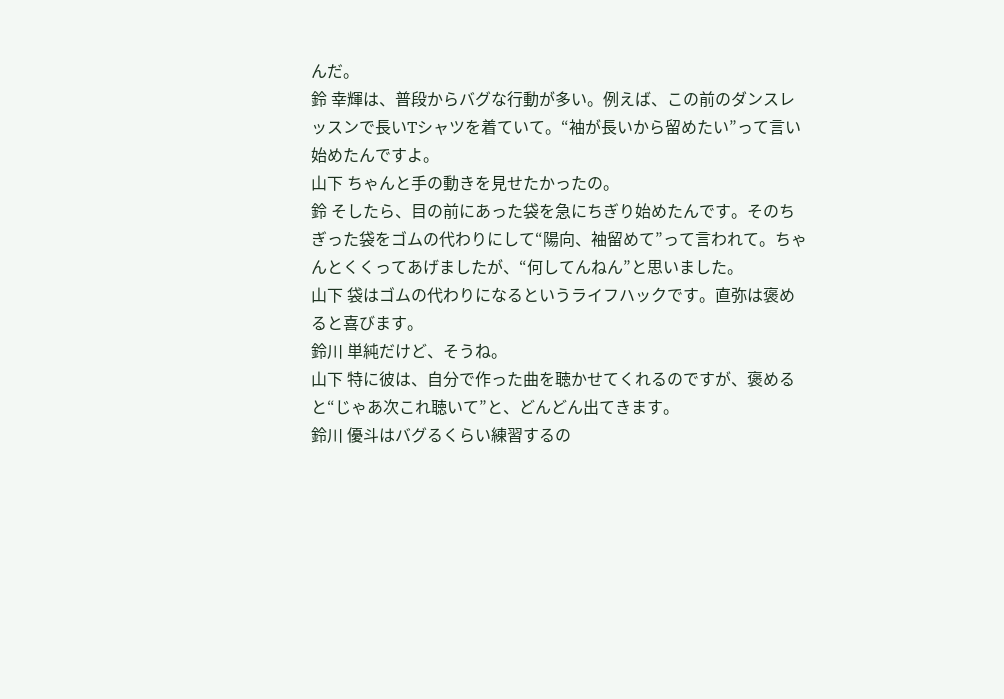んだ。
鈴 幸輝は、普段からバグな行動が多い。例えば、この前のダンスレッスンで長いTシャツを着ていて。“袖が長いから留めたい”って言い始めたんですよ。
山下 ちゃんと手の動きを見せたかったの。
鈴 そしたら、目の前にあった袋を急にちぎり始めたんです。そのちぎった袋をゴムの代わりにして“陽向、袖留めて”って言われて。ちゃんとくくってあげましたが、“何してんねん”と思いました。
山下 袋はゴムの代わりになるというライフハックです。直弥は褒めると喜びます。
鈴川 単純だけど、そうね。
山下 特に彼は、自分で作った曲を聴かせてくれるのですが、褒めると“じゃあ次これ聴いて”と、どんどん出てきます。
鈴川 優斗はバグるくらい練習するの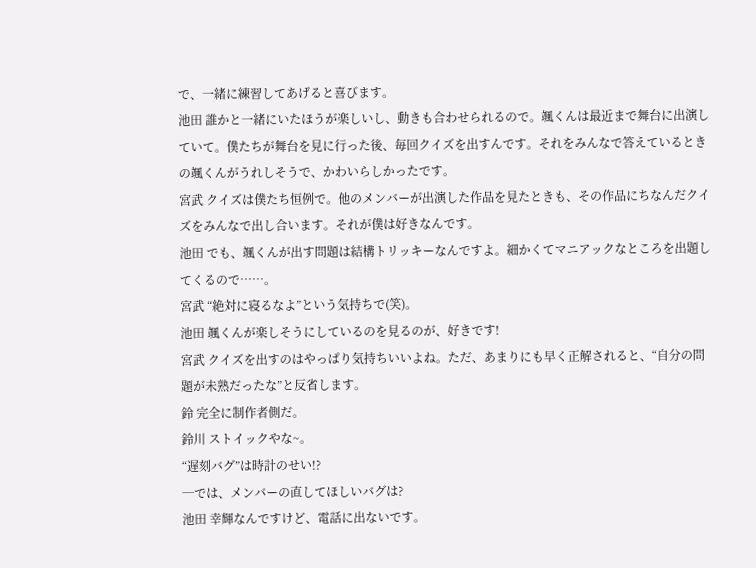で、一緒に練習してあげると喜びます。
池田 誰かと一緒にいたほうが楽しいし、動きも合わせられるので。颯くんは最近まで舞台に出演していて。僕たちが舞台を見に行った後、毎回クイズを出すんです。それをみんなで答えているときの颯くんがうれしそうで、かわいらしかったです。
宮武 クイズは僕たち恒例で。他のメンバーが出演した作品を見たときも、その作品にちなんだクイズをみんなで出し合います。それが僕は好きなんです。
池田 でも、颯くんが出す問題は結構トリッキーなんですよ。細かくてマニアックなところを出題してくるので……。
宮武 “絶対に寝るなよ”という気持ちで(笑)。
池田 颯くんが楽しそうにしているのを見るのが、好きです!
宮武 クイズを出すのはやっぱり気持ちいいよね。ただ、あまりにも早く正解されると、“自分の問題が未熟だったな”と反省します。
鈴 完全に制作者側だ。
鈴川 ストイックやな~。
“遅刻バグ”は時計のせい!?
─では、メンバーの直してほしいバグは?
池田 幸輝なんですけど、電話に出ないです。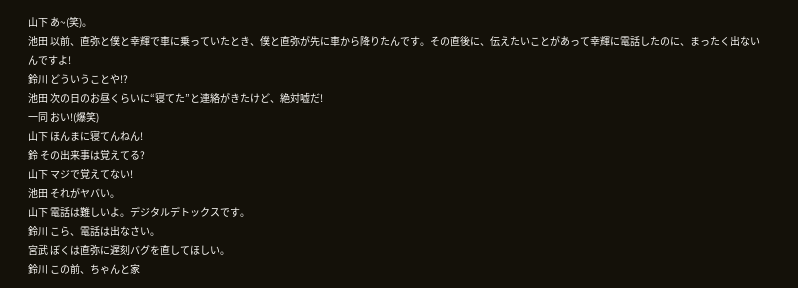山下 あ~(笑)。
池田 以前、直弥と僕と幸輝で車に乗っていたとき、僕と直弥が先に車から降りたんです。その直後に、伝えたいことがあって幸輝に電話したのに、まったく出ないんですよ!
鈴川 どういうことや!?
池田 次の日のお昼くらいに“寝てた”と連絡がきたけど、絶対嘘だ!
一同 おい!(爆笑)
山下 ほんまに寝てんねん!
鈴 その出来事は覚えてる?
山下 マジで覚えてない!
池田 それがヤバい。
山下 電話は難しいよ。デジタルデトックスです。
鈴川 こら、電話は出なさい。
宮武 ぼくは直弥に遅刻バグを直してほしい。
鈴川 この前、ちゃんと家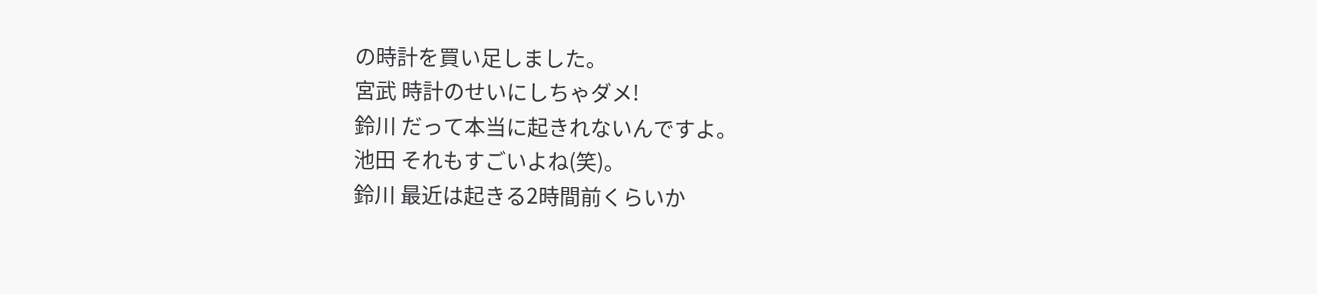の時計を買い足しました。
宮武 時計のせいにしちゃダメ!
鈴川 だって本当に起きれないんですよ。
池田 それもすごいよね(笑)。
鈴川 最近は起きる2時間前くらいか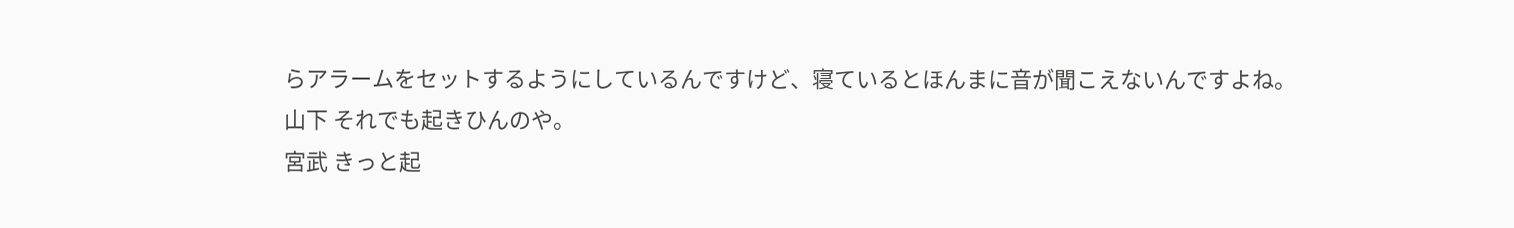らアラームをセットするようにしているんですけど、寝ているとほんまに音が聞こえないんですよね。
山下 それでも起きひんのや。
宮武 きっと起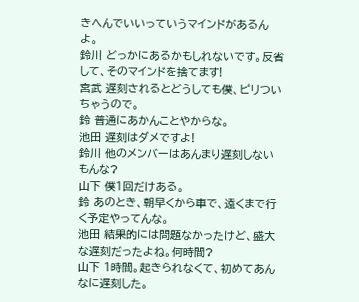きへんでいいっていうマインドがあるんよ。
鈴川 どっかにあるかもしれないです。反省して、そのマインドを捨てます!
宮武 遅刻されるとどうしても僕、ピリついちゃうので。
鈴 普通にあかんことやからな。
池田 遅刻はダメですよ!
鈴川 他のメンバーはあんまり遅刻しないもんな?
山下 僕1回だけある。
鈴 あのとき、朝早くから車で、遠くまで行く予定やってんな。
池田 結果的には問題なかったけど、盛大な遅刻だったよね。何時間?
山下 1時間。起きられなくて、初めてあんなに遅刻した。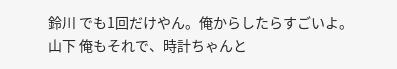鈴川 でも1回だけやん。俺からしたらすごいよ。
山下 俺もそれで、時計ちゃんと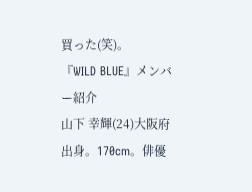買った(笑)。
『WILD BLUE』メンバー紹介
山下 幸輝(24)大阪府出身。170cm。俳優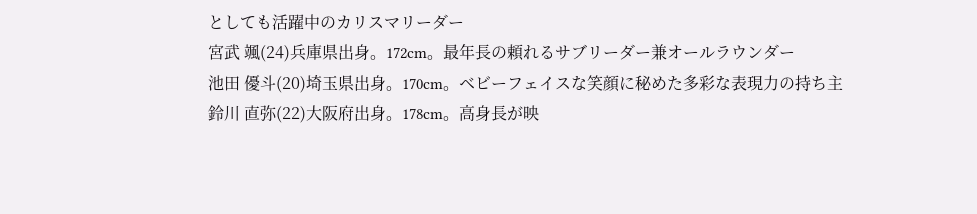としても活躍中のカリスマリーダー
宮武 颯(24)兵庫県出身。172cm。最年長の頼れるサブリーダー兼オールラウンダー
池田 優斗(20)埼玉県出身。170cm。ベビーフェイスな笑顔に秘めた多彩な表現力の持ち主
鈴川 直弥(22)大阪府出身。178cm。高身長が映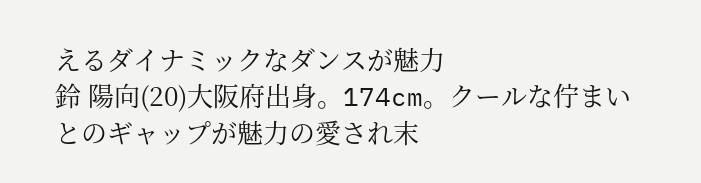えるダイナミックなダンスが魅力
鈴 陽向(20)大阪府出身。174cm。クールな佇まいとのギャップが魅力の愛され末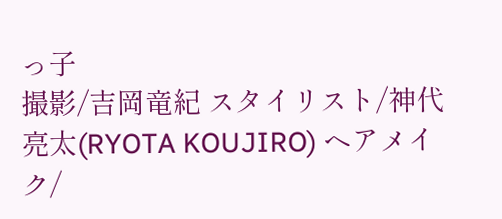っ子
撮影/吉岡竜紀 スタイリスト/神代亮太(RYOTA KOUJIRO) ヘアメイク/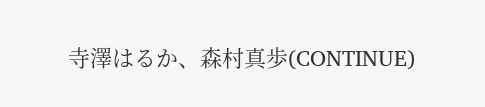寺澤はるか、森村真歩(CONTINUE)